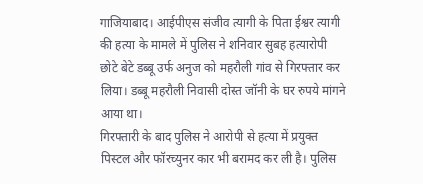गाजियाबाद। आईपीएस संजीव त्यागी के पिता ईश्वर त्यागी की हत्या के मामले में पुलिस ने शनिवार सुबह हत्यारोपी छोटे बेटे डब्बू उर्फ अनुज को महरौली गांव से गिरफ्तार कर लिया। डब्बू महरौली निवासी दोस्त जॉनी के घर रुपये मांगने आया था।
गिरफ्तारी के बाद पुलिस ने आरोपी से हत्या में प्रयुक्त पिस्टल और फॉरच्युनर कार भी बरामद कर ली है। पुलिस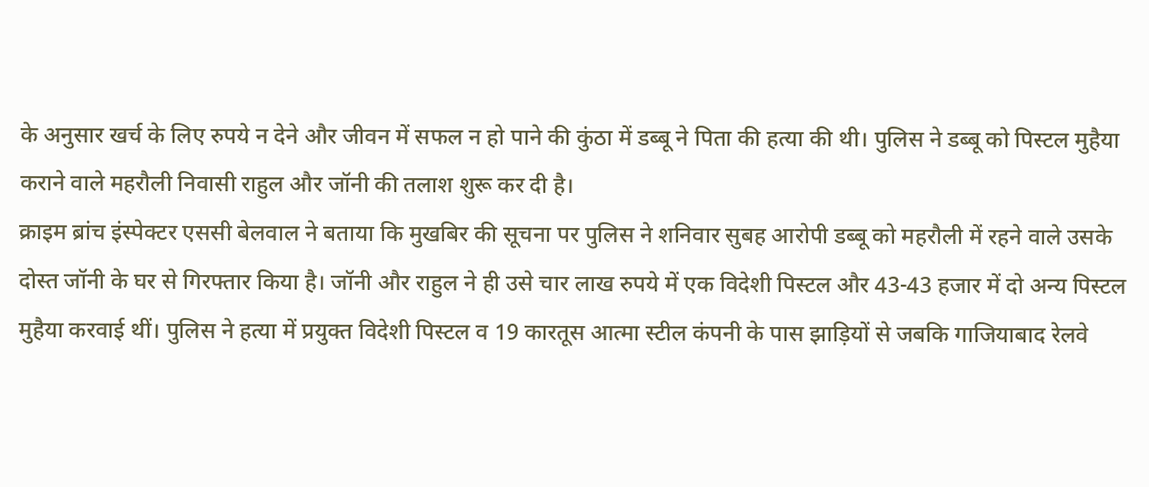के अनुसार खर्च के लिए रुपये न देने और जीवन में सफल न हो पाने की कुंठा में डब्बू ने पिता की हत्या की थी। पुलिस ने डब्बू को पिस्टल मुहैया कराने वाले महरौली निवासी राहुल और जॉनी की तलाश शुरू कर दी है।
क्राइम ब्रांच इंस्पेक्टर एससी बेलवाल ने बताया कि मुखबिर की सूचना पर पुलिस ने शनिवार सुबह आरोपी डब्बू को महरौली में रहने वाले उसके दोस्त जॉनी के घर से गिरफ्तार किया है। जॉनी और राहुल ने ही उसे चार लाख रुपये में एक विदेशी पिस्टल और 43-43 हजार में दो अन्य पिस्टल मुहैया करवाई थीं। पुलिस ने हत्या में प्रयुक्त विदेशी पिस्टल व 19 कारतूस आत्मा स्टील कंपनी के पास झाड़ियों से जबकि गाजियाबाद रेलवे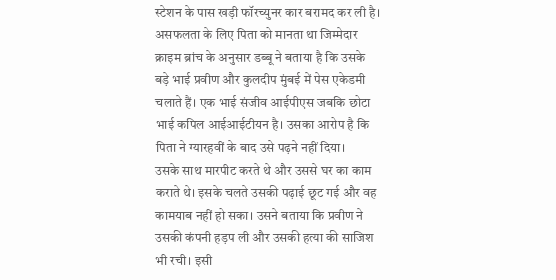स्टेशन के पास खड़ी फॉरच्युनर कार बरामद कर ली है।
असफलता के लिए पिता को मानता था जिम्मेदार
क्राइम ब्रांच के अनुसार डब्बू ने बताया है कि उसके बड़े भाई प्रवीण और कुलदीप मुंबई में पेस एकेडमी चलाते हैं। एक भाई संजीव आईपीएस जबकि छोटा भाई कपिल आईआईटीयन है। उसका आरोप है कि पिता ने ग्यारहवीं के बाद उसे पढ़ने नहीं दिया।
उसके साथ मारपीट करते थे और उससे घर का काम कराते थे। इसके चलते उसकी पढ़ाई छूट गई और वह कामयाब नहीं हो सका। उसने बताया कि प्रवीण ने उसकी कंपनी हड़प ली और उसकी हत्या की साजिश भी रची। इसी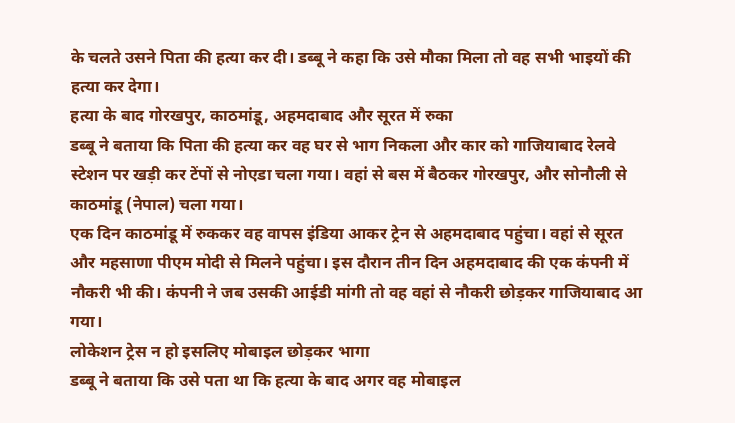के चलते उसने पिता की हत्या कर दी। डब्बू ने कहा कि उसे मौका मिला तो वह सभी भाइयों की हत्या कर देगा।
हत्या के बाद गोरखपुर, काठमांडू, अहमदाबाद और सूरत में रुका
डब्बू ने बताया कि पिता की हत्या कर वह घर से भाग निकला और कार को गाजियाबाद रेलवे स्टेशन पर खड़ी कर टेंपों से नोएडा चला गया। वहां से बस में बैठकर गोरखपुर, और सोनौली से काठमांडू (नेपाल) चला गया।
एक दिन काठमांडू में रुककर वह वापस इंडिया आकर ट्रेन से अहमदाबाद पहुंचा। वहां से सूरत और महसाणा पीएम मोदी से मिलने पहुंचा। इस दौरान तीन दिन अहमदाबाद की एक कंपनी में नौकरी भी की। कंपनी ने जब उसकी आईडी मांगी तो वह वहां से नौकरी छोड़कर गाजियाबाद आ गया।
लोकेशन ट्रेस न हो इसलिए मोबाइल छोड़कर भागा
डब्बू ने बताया कि उसे पता था कि हत्या के बाद अगर वह मोबाइल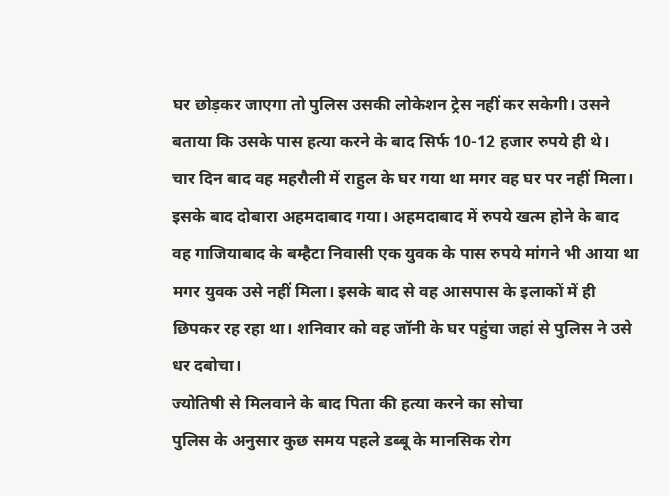घर छोड़कर जाएगा तो पुलिस उसकी लोकेशन ट्रेस नहीं कर सकेगी। उसने बताया कि उसके पास हत्या करने के बाद सिर्फ 10-12 हजार रुपये ही थे।
चार दिन बाद वह महरौली में राहुल के घर गया था मगर वह घर पर नहीं मिला। इसके बाद दोबारा अहमदाबाद गया। अहमदाबाद में रुपये खत्म होने के बाद वह गाजियाबाद के बम्हैटा निवासी एक युवक के पास रुपये मांगने भी आया था मगर युवक उसे नहीं मिला। इसके बाद से वह आसपास के इलाकों में ही छिपकर रह रहा था। शनिवार को वह जॉनी के घर पहुंचा जहां से पुलिस ने उसे धर दबोचा।
ज्योतिषी से मिलवाने के बाद पिता की हत्या करने का सोचा
पुलिस के अनुसार कुछ समय पहले डब्बू के मानसिक रोग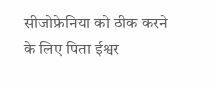सीजोफ्रेनिया को ठीक करने के लिए पिता ईश्वर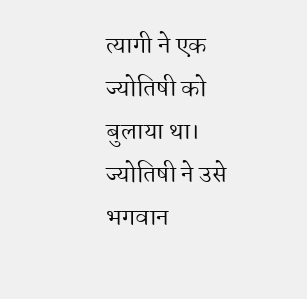त्यागी ने एक ज्योतिषी को बुलाया था। ज्योतिषी ने उसे भगवान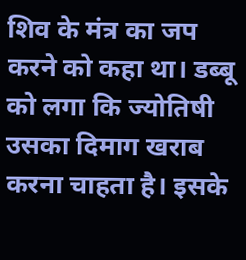शिव के मंत्र का जप करने को कहा था। डब्बू को लगा कि ज्योतिषी उसका दिमाग खराब करना चाहता है। इसके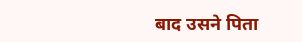बाद उसने पिता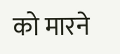को मारने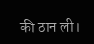की ठान ली।